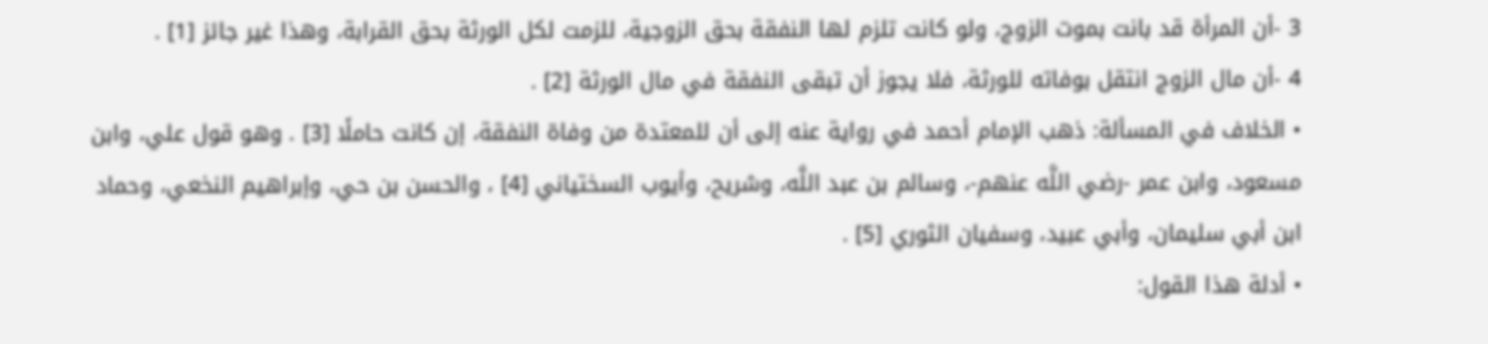3 -أن المرأة قد بانت بموت الزوج، ولو كانت تلزم لها النفقة بحق الزوجية، للزمت لكل الورثة بحق القرابة، وهذا غير جائز [1] .
4 -أن مال الزوج انتقل بوفاته للورثة، فلا يجوز أن تبقى النفقة في مال الورثة [2] .
• الخلاف في المسألة: ذهب الإمام أحمد في رواية عنه إلى أن للمعتدة من وفاة النفقة، إن كانت حاملًا [3] . وهو قول علي، وابن مسعود، وابن عمر -رضي اللَّه عنهم-، وسالم بن عبد اللَّه، وشريح، وأيوب السختياني [4] ، والحسن بن حي، وإبراهيم النخعي، وحماد ابن أبي سليمان، وأبي عبيد، وسفيان الثوري [5] .
• أدلة هذا القول: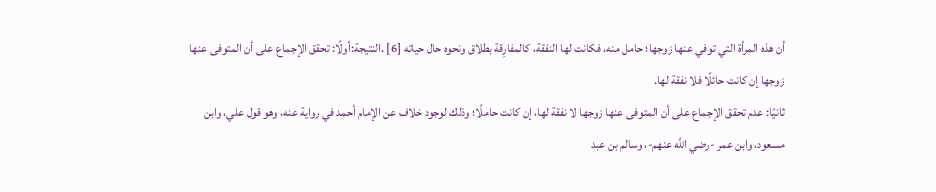أن هذه المرأة التي توفي عنها زوجها؛ حامل منه، فكانت لها النفقة، كالمفارِقة بطلاق ونحوه حال حياته [6] .النتيجة:أولًا: تحقق الإجماع على أن المتوفى عنها زوجها إن كانت حائلًا فلا نفقة لها.
ثانيًا: عدم تحقق الإجماع على أن المتوفى عنها زوجها لا نفقة لها، إن كانت حاملًا؛ وذلك لوجود خلاف عن الإمام أحمد في رواية عنه، وهو قول علي، وابن مسعود، وابن عمر -رضي اللَّه عنهم-، وسالم بن عبد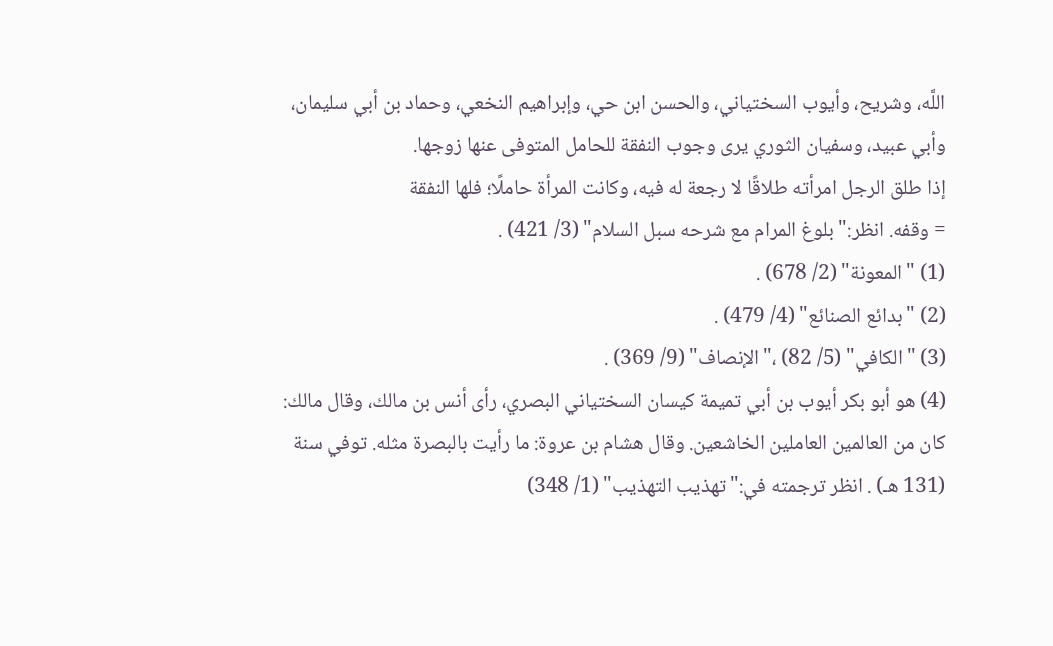اللَّه، وشريح، وأيوب السختياني، والحسن ابن حي، وإبراهيم النخعي، وحماد بن أبي سليمان، وأبي عبيد، وسفيان الثوري يرى وجوب النفقة للحامل المتوفى عنها زوجها.
إذا طلق الرجل امرأته طلاقًا لا رجعة له فيه، وكانت المرأة حاملًا؛ فلها النفقة
= وقفه. انظر:"بلوغ المرام مع شرحه سبل السلام" (3/ 421) .
(1) "المعونة" (2/ 678) .
(2) "بدائع الصنائع" (4/ 479) .
(3) "الكافي" (5/ 82) ،"الإنصاف" (9/ 369) .
(4) هو أبو بكر أيوب بن أبي تميمة كيسان السختياني البصري، رأى أنس بن مالك، وقال مالك: كان من العالمين العاملين الخاشعين. وقال هشام بن عروة: ما رأيت بالبصرة مثله. توفي سنة (131 هـ) . انظر ترجمته في:"تهذيب التهذيب" (1/ 348)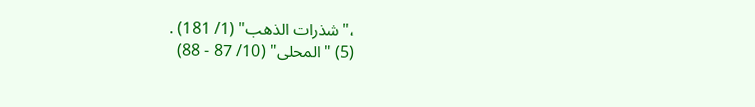،"شذرات الذهب" (1/ 181) .
(5) "المحلى" (10/ 87 - 88)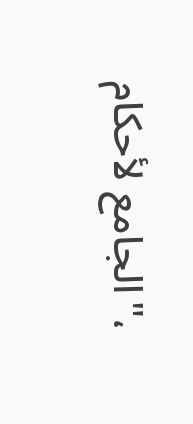،"الجامع لأحكام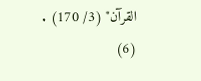القرآن" (3/ 170) .
(6)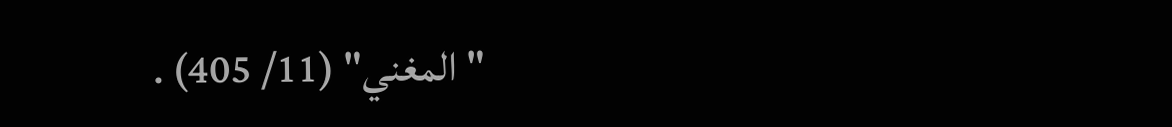"المغني" (11/ 405) .